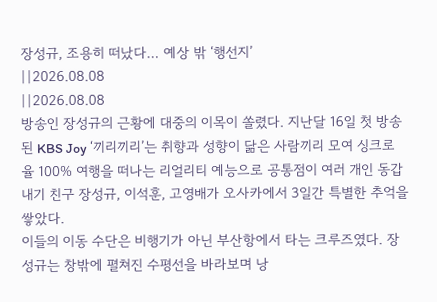장성규, 조용히 떠났다… 예상 밖 ‘행선지’
||2026.08.08
||2026.08.08
방송인 장성규의 근황에 대중의 이목이 쏠렸다. 지난달 16일 첫 방송된 KBS Joy ‘끼리끼리’는 취향과 성향이 닮은 사람끼리 모여 싱크로율 100% 여행을 떠나는 리얼리티 예능으로 공통점이 여러 개인 동갑내기 친구 장성규, 이석훈, 고영배가 오사카에서 3일간 특별한 추억을 쌓았다.
이들의 이동 수단은 비행기가 아닌 부산항에서 타는 크루즈였다. 장성규는 창밖에 펼쳐진 수평선을 바라보며 낭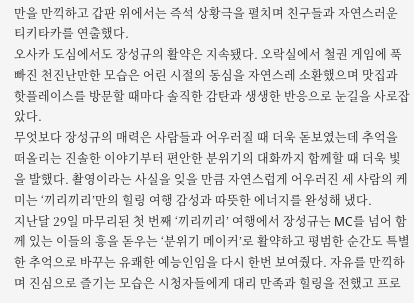만을 만끽하고 갑판 위에서는 즉석 상황극을 펼치며 친구들과 자연스러운 티키타카를 연출했다.
오사카 도심에서도 장성규의 활약은 지속됐다. 오락실에서 철권 게임에 푹 빠진 천진난만한 모습은 어린 시절의 동심을 자연스레 소환했으며 맛집과 핫플레이스를 방문할 때마다 솔직한 감탄과 생생한 반응으로 눈길을 사로잡았다.
무엇보다 장성규의 매력은 사람들과 어우러질 때 더욱 돋보였는데 추억을 떠올리는 진솔한 이야기부터 편안한 분위기의 대화까지 함께할 때 더욱 빛을 발했다. 촬영이라는 사실을 잊을 만큼 자연스럽게 어우러진 세 사람의 케미는 ‘끼리끼리’만의 힐링 여행 감성과 따뜻한 에너지를 완성해 냈다.
지난달 29일 마무리된 첫 번째 ‘끼리끼리’ 여행에서 장성규는 MC를 넘어 함께 있는 이들의 흥을 돋우는 ‘분위기 메이커’로 활약하고 평범한 순간도 특별한 추억으로 바꾸는 유쾌한 예능인임을 다시 한번 보여줬다. 자유를 만끽하며 진심으로 즐기는 모습은 시청자들에게 대리 만족과 힐링을 전했고 프로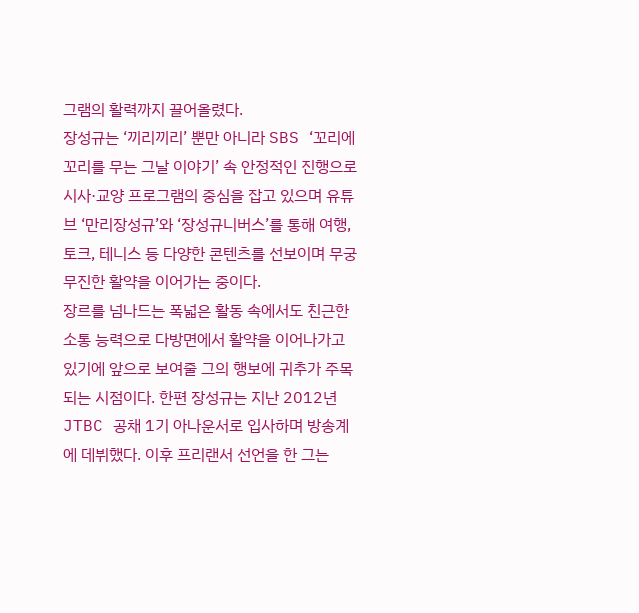그램의 활력까지 끌어올렸다.
장성규는 ‘끼리끼리’ 뿐만 아니라 SBS ‘꼬리에 꼬리를 무는 그날 이야기’ 속 안정적인 진행으로 시사·교양 프로그램의 중심을 잡고 있으며 유튜브 ‘만리장성규’와 ‘장성규니버스’를 통해 여행, 토크, 테니스 등 다양한 콘텐츠를 선보이며 무궁무진한 활약을 이어가는 중이다.
장르를 넘나드는 폭넓은 활동 속에서도 친근한 소통 능력으로 다방면에서 활약을 이어나가고 있기에 앞으로 보여줄 그의 행보에 귀추가 주목되는 시점이다. 한편 장성규는 지난 2012년 JTBC 공채 1기 아나운서로 입사하며 방송계에 데뷔했다. 이후 프리랜서 선언을 한 그는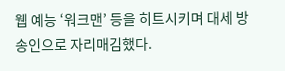웹 예능 ‘워크맨’ 등을 히트시키며 대세 방송인으로 자리매김했다.